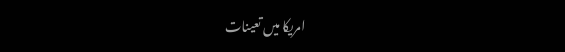امریکا میں تعینات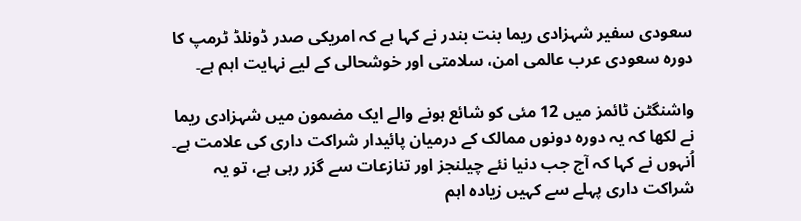سعودی سفیر شہزادی ریما بنت بندر نے کہا ہے کہ امریکی صدر ڈونلڈ ٹرمپ کا دورہ سعودی عرب عالمی امن، سلامتی اور خوشحالی کے لیے نہایت اہم ہے۔

واشنگٹن ٹائمز میں 12 مئی کو شائع ہونے والے ایک مضمون میں شہزادی ریما نے لکھا کہ یہ دورہ دونوں ممالک کے درمیان پائیدار شراکت داری کی علامت ہے۔ اُنہوں نے کہا کہ آج جب دنیا نئے چیلنجز اور تنازعات سے گزر رہی ہے، تو یہ شراکت داری پہلے سے کہیں زیادہ اہم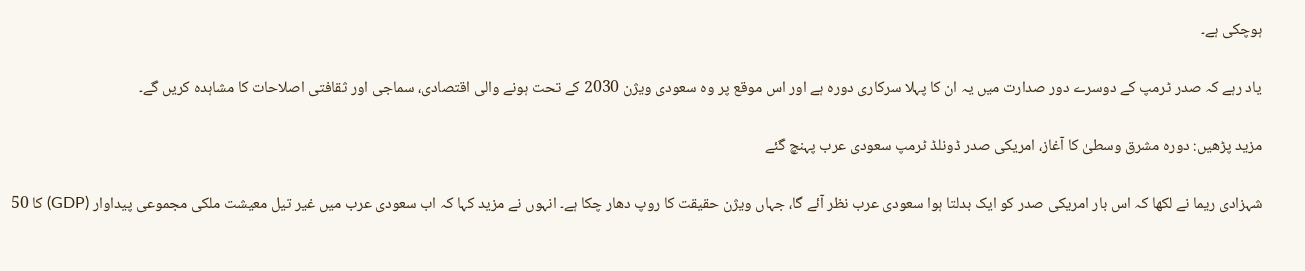ہوچکی ہے۔

یاد رہے کہ صدر ٹرمپ کے دوسرے دور صدارت میں یہ ان کا پہلا سرکاری دورہ ہے اور اس موقع پر وہ سعودی ویژن 2030 کے تحت ہونے والی اقتصادی، سماجی اور ثقافتی اصلاحات کا مشاہدہ کریں گے۔

مزید پڑھیں: دورہ مشرق وسطیٰ کا آغاز، امریکی صدر ڈونلڈ ٹرمپ سعودی عرب پہنچ گئے

شہزادی ریما نے لکھا کہ اس بار امریکی صدر کو ایک بدلتا ہوا سعودی عرب نظر آئے گا، جہاں ویژن حقیقت کا روپ دھار چکا ہے۔ انہوں نے مزید کہا کہ اب سعودی عرب میں غیر تیل معیشت ملکی مجموعی پیداوار (GDP) کا 50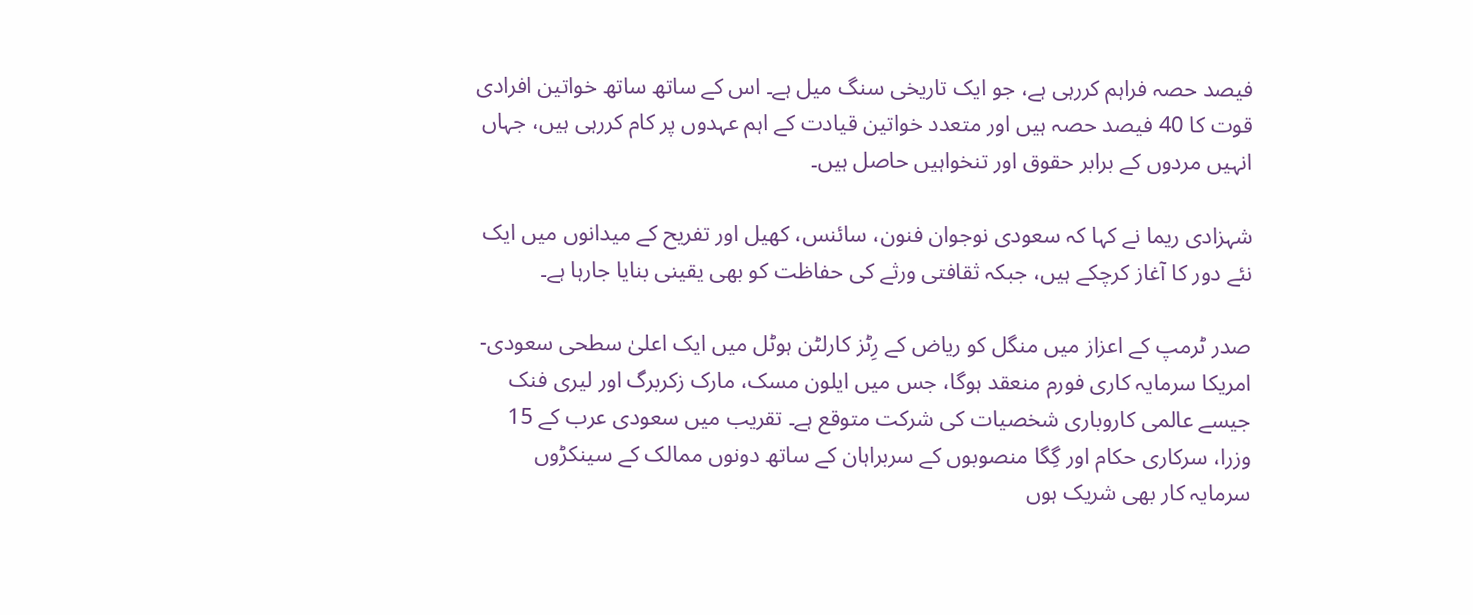فیصد حصہ فراہم کررہی ہے، جو ایک تاریخی سنگ میل ہے۔ اس کے ساتھ ساتھ خواتین افرادی قوت کا 40 فیصد حصہ ہیں اور متعدد خواتین قیادت کے اہم عہدوں پر کام کررہی ہیں، جہاں انہیں مردوں کے برابر حقوق اور تنخواہیں حاصل ہیں۔

شہزادی ریما نے کہا کہ سعودی نوجوان فنون، سائنس، کھیل اور تفریح کے میدانوں میں ایک نئے دور کا آغاز کرچکے ہیں، جبکہ ثقافتی ورثے کی حفاظت کو بھی یقینی بنایا جارہا ہے۔

صدر ٹرمپ کے اعزاز میں منگل کو ریاض کے رِٹز کارلٹن ہوٹل میں ایک اعلیٰ سطحی سعودی-امریکا سرمایہ کاری فورم منعقد ہوگا، جس میں ایلون مسک، مارک زکربرگ اور لیری فنک جیسے عالمی کاروباری شخصیات کی شرکت متوقع ہے۔ تقریب میں سعودی عرب کے 15 وزرا، سرکاری حکام اور گِگا منصوبوں کے سربراہان کے ساتھ دونوں ممالک کے سینکڑوں سرمایہ کار بھی شریک ہوں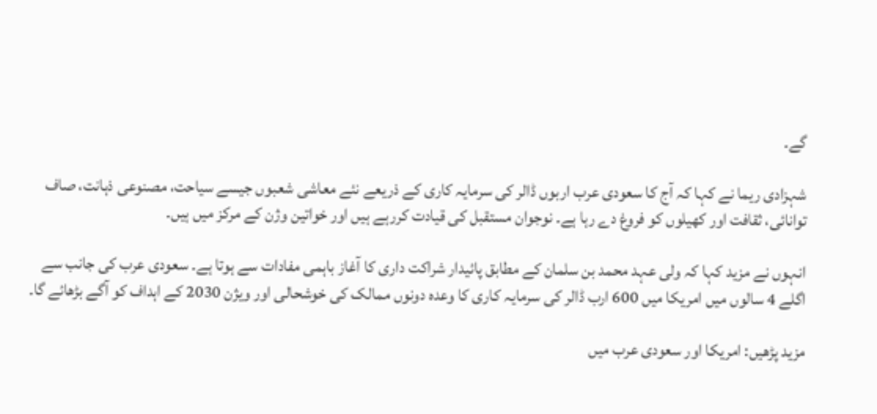گے۔

شہزادی ریما نے کہا کہ آج کا سعودی عرب اربوں ڈالر کی سرمایہ کاری کے ذریعے نئے معاشی شعبوں جیسے سیاحت، مصنوعی ذہانت، صاف توانائی، ثقافت اور کھیلوں کو فروغ دے رہا ہے۔ نوجوان مستقبل کی قیادت کررہے ہیں اور خواتین وژن کے مرکز میں ہیں۔

انہوں نے مزید کہا کہ ولی عہد محمد بن سلمان کے مطابق پائیدار شراکت داری کا آغاز باہمی مفادات سے ہوتا ہے۔ سعودی عرب کی جانب سے اگلے 4 سالوں میں امریکا میں 600 ارب ڈالر کی سرمایہ کاری کا وعدہ دونوں ممالک کی خوشحالی اور ویژن 2030 کے اہداف کو آگے بڑھائے گا۔

مزید پڑھیں: امریکا اور سعودی عرب میں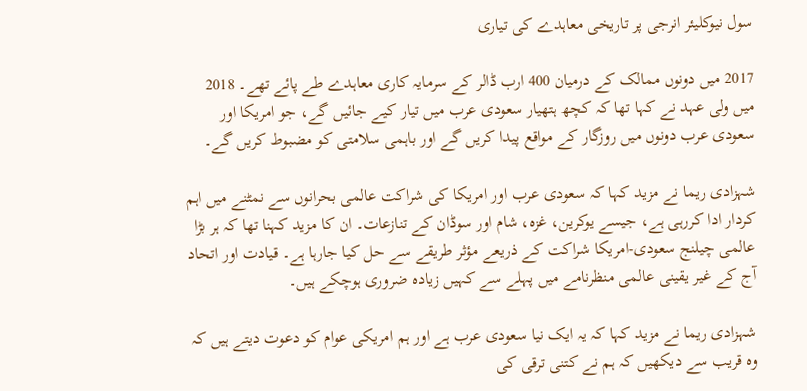سول نیوکلیئر انرجی پر تاریخی معاہدے کی تیاری

2017 میں دونوں ممالک کے درمیان 400 ارب ڈالر کے سرمایہ کاری معاہدے طے پائے تھے۔ 2018 میں ولی عہد نے کہا تھا کہ کچھ ہتھیار سعودی عرب میں تیار کیے جائیں گے، جو امریکا اور سعودی عرب دونوں میں روزگار کے مواقع پیدا کریں گے اور باہمی سلامتی کو مضبوط کریں گے۔

شہزادی ریما نے مزید کہا کہ سعودی عرب اور امریکا کی شراکت عالمی بحرانوں سے نمٹنے میں اہم کردار ادا کررہی ہے، جیسے یوکرین، غزہ، شام اور سوڈان کے تنازعات۔ ان کا مزید کہنا تھا کہ ہر بڑا عالمی چیلنج سعودی-امریکا شراکت کے ذریعے مؤثر طریقے سے حل کیا جارہا ہے۔ قیادت اور اتحاد آج کے غیر یقینی عالمی منظرنامے میں پہلے سے کہیں زیادہ ضروری ہوچکے ہیں۔

شہزادی ریما نے مزید کہا کہ یہ ایک نیا سعودی عرب ہے اور ہم امریکی عوام کو دعوت دیتے ہیں کہ وہ قریب سے دیکھیں کہ ہم نے کتنی ترقی کی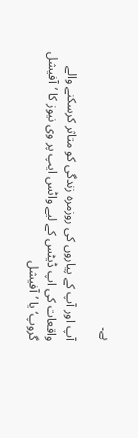ہے۔

آپ اور آپ کے پیاروں کی روزمرہ زندگی کو متاثر کرسکنے والے واقعات کی اپ ڈیٹس کے لیے واٹس ایپ پر وی نیوز کا ’آفیشل گروپ‘ یا ’آفیشل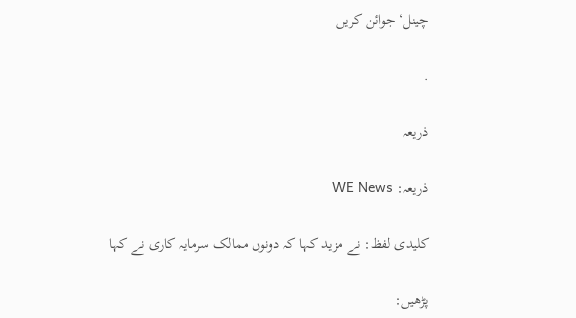چینل‘ جوائن کریں

.

ذریعہ

ذریعہ: WE News

کلیدی لفظ: نے مزید کہا کہ دونوں ممالک سرمایہ کاری نے کہا

پڑھیں: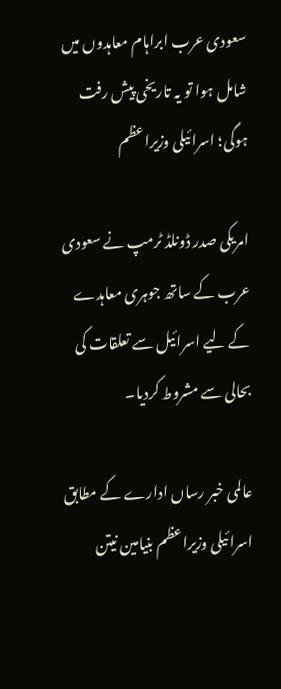سعودی عرب ابراہام معاہدوں میں شامل ہوا تو یہ تاریخی پیش رفت ہوگی؛ اسرائیلی وزیراعظم

امریکی صدر ڈونلڈ ٹرمپ نے سعودی عرب کے ساتھ جوہری معاہدے کے لیے اسرائیل سے تعلقات کی بحالی سے مشروط کردیا۔

عالمی خبر رساں ادارے کے مطابق اسرائیلی وزیراعظم بنیامین نیتن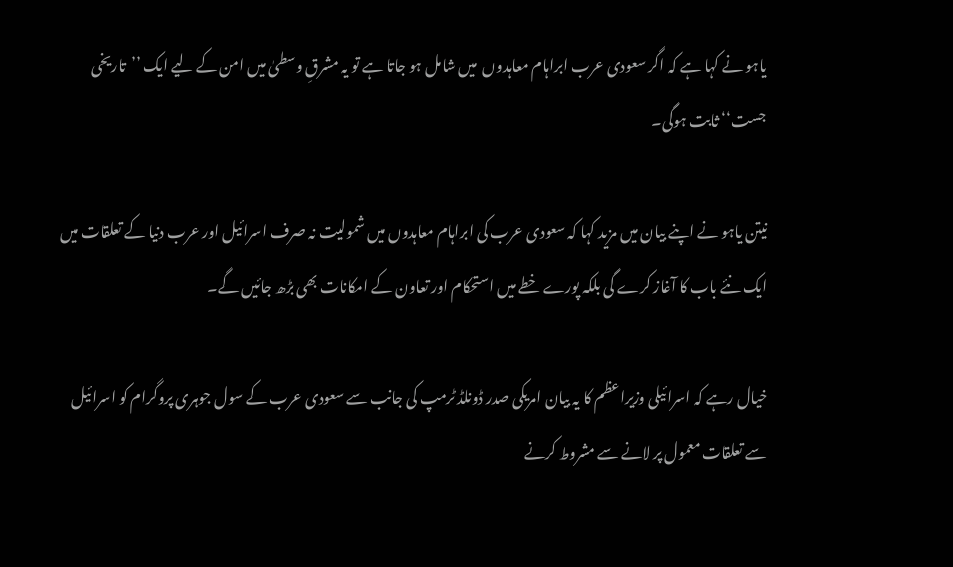یاہو نے کہا ہے کہ اگر سعودی عرب ابراہام معاہدوں  میں شامل ہو جاتا ہے تو یہ مشرقِ وسطیٰ میں امن کے لیے ایک ’’تاریخی جست‘‘ ثابت ہوگی۔

نیتن یاہو نے اپنے بیان میں مزید کہا کہ سعودی عرب کی ابراہام معاہدوں میں شمولیت نہ صرف اسرائیل اور عرب دنیا کے تعلقات میں ایک نئے باب کا آغاز کرے گی بلکہ پورے خطے میں استحکام اور تعاون کے امکانات بھی بڑھ جائیں گے۔

خیال رہے کہ اسرائیلی وزیراعظم کا یہ بیان امریکی صدر ڈونلڈ ٹرمپ کی جانب سے سعودی عرب کے سول جوہری پروگرام کو اسرائیل سے تعلقات معمول پر لانے سے مشروط کرنے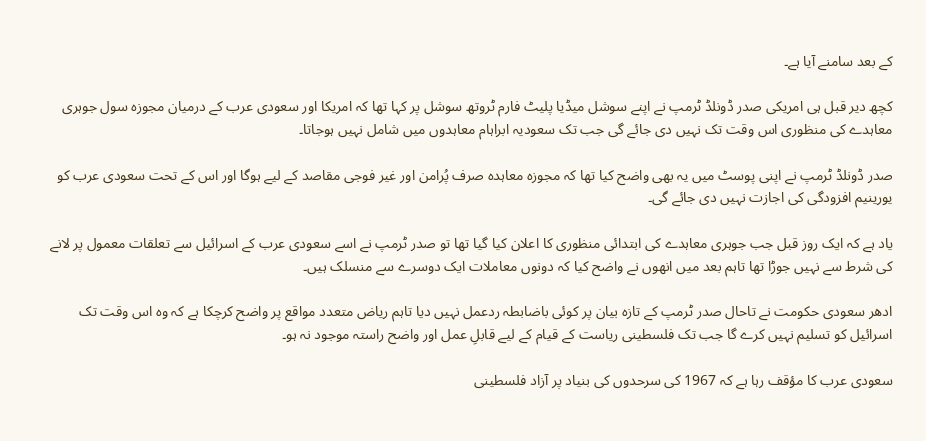کے بعد سامنے آیا ہے۔

کچھ دیر قبل ہی امریکی صدر ڈونلڈ ٹرمپ نے اپنے سوشل میڈیا پلیٹ فارم ٹروتھ سوشل پر کہا تھا کہ امریکا اور سعودی عرب کے درمیان مجوزہ سول جوہری معاہدے کی منظوری اس وقت تک نہیں دی جائے گی جب تک سعودیہ ابراہام معاہدوں میں شامل نہیں ہوجاتا۔

صدر ڈونلڈ ٹرمپ نے اپنی پوسٹ میں یہ بھی واضح کیا تھا کہ مجوزہ معاہدہ صرف پُرامن اور غیر فوجی مقاصد کے لیے ہوگا اور اس کے تحت سعودی عرب کو یورینیم افزودگی کی اجازت نہیں دی جائے گی۔

یاد ہے کہ ایک روز قبل جب جوہری معاہدے کی ابتدائی منظوری کا اعلان کیا گیا تھا تو صدر ٹرمپ نے اسے سعودی عرب کے اسرائیل سے تعلقات معمول پر لانے کی شرط سے نہیں جوڑا تھا تاہم بعد میں انھوں نے واضح کیا کہ دونوں معاملات ایک دوسرے سے منسلک ہیں۔

ادھر سعودی حکومت نے تاحال صدر ٹرمپ کے تازہ بیان پر کوئی باضابطہ ردعمل نہیں دیا تاہم ریاض متعدد مواقع پر واضح کرچکا ہے کہ وہ اس وقت تک اسرائیل کو تسلیم نہیں کرے گا جب تک فلسطینی ریاست کے قیام کے لیے قابلِ عمل اور واضح راستہ موجود نہ ہو۔

سعودی عرب کا مؤقف رہا ہے کہ 1967 کی سرحدوں کی بنیاد پر آزاد فلسطینی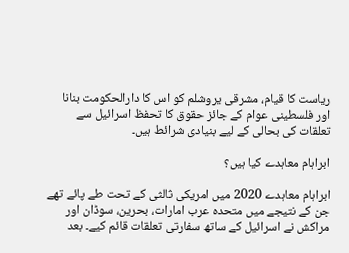ریاست کا قیام، مشرقی یروشلم کو اس کا دارالحکومت بنانا اور فلسطینی عوام کے جائز حقوق کا تحفظ اسرائیل سے تعلقات کی بحالی کے لیے بنیادی شرائط ہیں۔

ابراہام معاہدے کیا ہیں؟

ابراہام معاہدے 2020 میں امریکی ثالثی کے تحت طے پائے تھے جن کے نتیجے میں متحدہ عرب امارات، بحرین، سوڈان اور مراکش نے اسرائیل کے ساتھ سفارتی تعلقات قائم کیے۔ بعد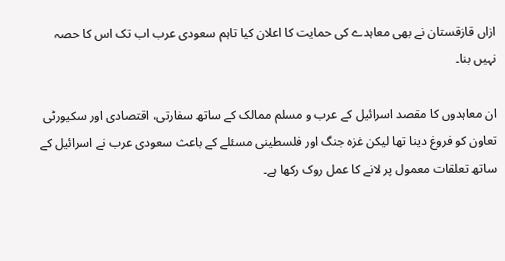ازاں قازقستان نے بھی معاہدے کی حمایت کا اعلان کیا تاہم سعودی عرب اب تک اس کا حصہ نہیں بنا۔

ان معاہدوں کا مقصد اسرائیل کے عرب و مسلم ممالک کے ساتھ سفارتی، اقتصادی اور سکیورٹی تعاون کو فروغ دینا تھا لیکن غزہ جنگ اور فلسطینی مسئلے کے باعث سعودی عرب نے اسرائیل کے ساتھ تعلقات معمول پر لانے کا عمل روک رکھا ہے۔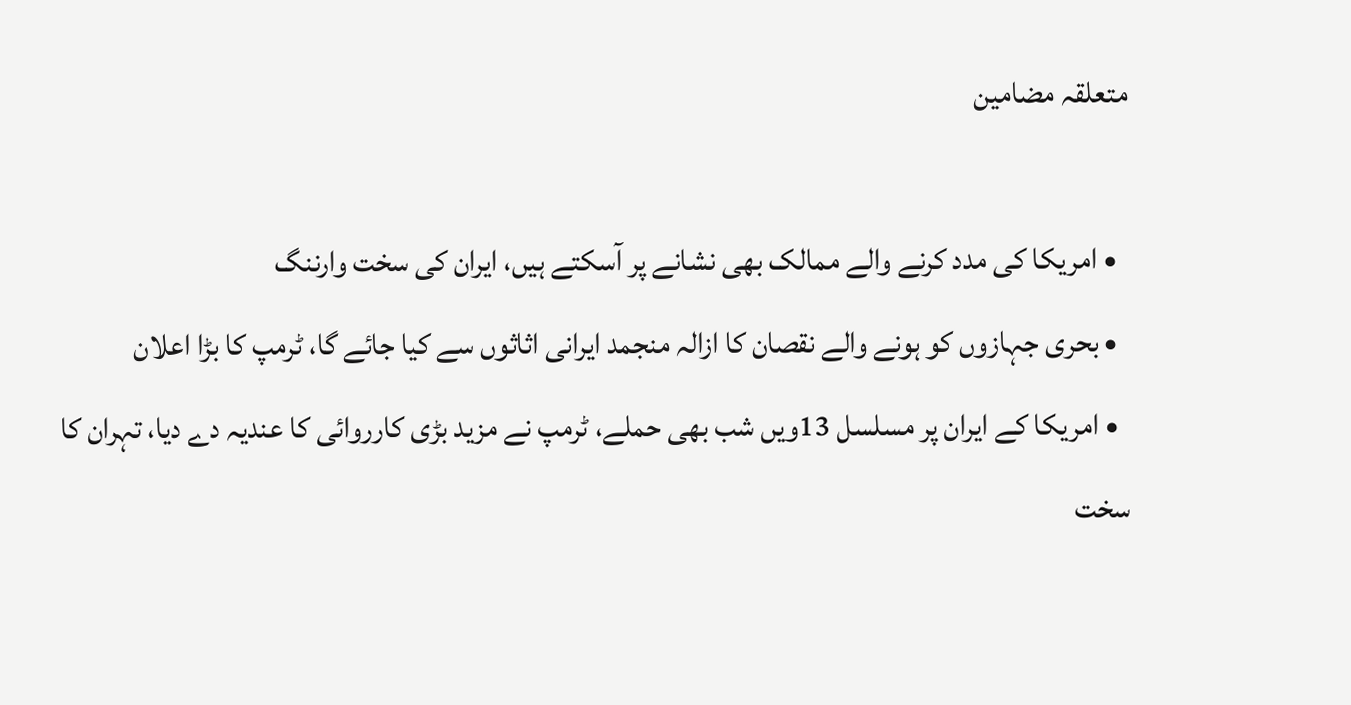متعلقہ مضامین

  • امریکا کی مدد کرنے والے ممالک بھی نشانے پر آسکتے ہیں، ایران کی سخت وارننگ
  • بحری جہازوں کو ہونے والے نقصان کا ازالہ منجمد ایرانی اثاثوں سے کیا جائے گا، ٹرمپ کا بڑا اعلان
  • امریکا کے ایران پر مسلسل 13ویں شب بھی حملے، ٹرمپ نے مزید بڑی کارروائی کا عندیہ دے دیا، تہران کا سخت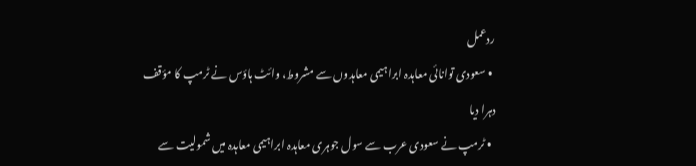ردعمل
  • سعودی توانائی معاہدہ ابراہیمی معاہدوں سے مشروط، وائٹ ہاؤس نے ٹرمپ کا مؤقف دہرا دیا
  • ٹرمپ نے سعودی عرب سے سول جوہری معاہدہ ابراہیمی معاہدہ میں شمولیت سے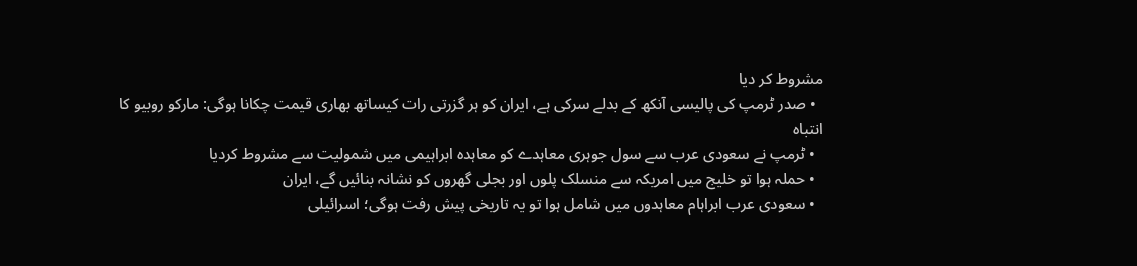مشروط کر دیا
  • صدر ٹرمپ کی پالیسی آنکھ کے بدلے سرکی ہے، ایران کو ہر گزرتی رات کیساتھ بھاری قیمت چکانا ہوگی: مارکو روبیو کا انتباہ
  • ٹرمپ نے سعودی عرب سے سول جوہری معاہدے کو معاہدہ ابراہیمی میں شمولیت سے مشروط کردیا
  • حملہ ہوا تو خلیج میں امریکہ سے منسلک پلوں اور بجلی گھروں کو نشانہ بنائیں گے، ایران
  • سعودی عرب ابراہام معاہدوں میں شامل ہوا تو یہ تاریخی پیش رفت ہوگی؛ اسرائیلی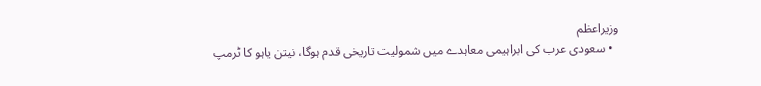وزیراعظم
  • سعودی عرب کی ابراہیمی معاہدے میں شمولیت تاریخی قدم ہوگا، نیتن یاہو کا ٹرمپ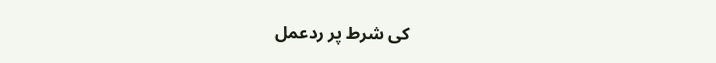کی شرط پر ردعمل